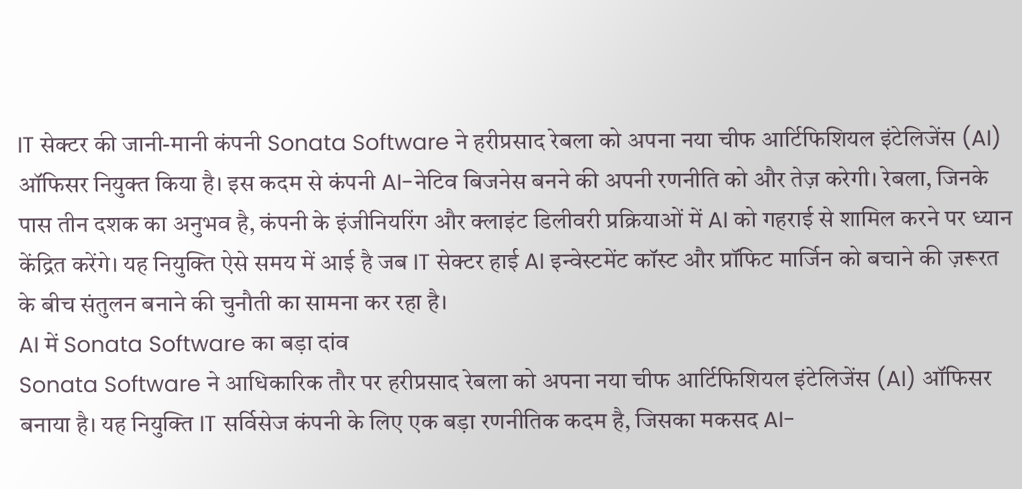IT सेक्टर की जानी-मानी कंपनी Sonata Software ने हरीप्रसाद रेबला को अपना नया चीफ आर्टिफिशियल इंटेलिजेंस (AI) ऑफिसर नियुक्त किया है। इस कदम से कंपनी AI-नेटिव बिजनेस बनने की अपनी रणनीति को और तेज़ करेगी। रेबला, जिनके पास तीन दशक का अनुभव है, कंपनी के इंजीनियरिंग और क्लाइंट डिलीवरी प्रक्रियाओं में AI को गहराई से शामिल करने पर ध्यान केंद्रित करेंगे। यह नियुक्ति ऐसे समय में आई है जब IT सेक्टर हाई AI इन्वेस्टमेंट कॉस्ट और प्रॉफिट मार्जिन को बचाने की ज़रूरत के बीच संतुलन बनाने की चुनौती का सामना कर रहा है।
AI में Sonata Software का बड़ा दांव
Sonata Software ने आधिकारिक तौर पर हरीप्रसाद रेबला को अपना नया चीफ आर्टिफिशियल इंटेलिजेंस (AI) ऑफिसर बनाया है। यह नियुक्ति IT सर्विसेज कंपनी के लिए एक बड़ा रणनीतिक कदम है, जिसका मकसद AI-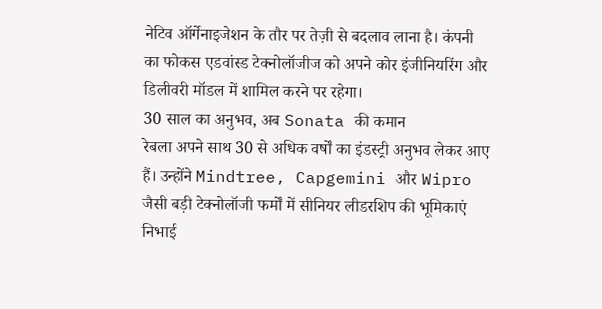नेटिव ऑर्गेनाइजेशन के तौर पर तेज़ी से बदलाव लाना है। कंपनी का फोकस एडवांस्ड टेक्नोलॉजीज को अपने कोर इंजीनियरिंग और डिलीवरी मॉडल में शामिल करने पर रहेगा।
30 साल का अनुभव, अब Sonata की कमान
रेबला अपने साथ 30 से अधिक वर्षों का इंडस्ट्री अनुभव लेकर आए हैं। उन्होंने Mindtree, Capgemini और Wipro जैसी बड़ी टेक्नोलॉजी फर्मों में सीनियर लीडरशिप की भूमिकाएं निभाई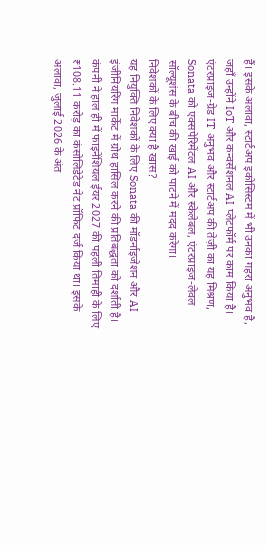हैं। इसके अलावा, स्टार्टअप इकोसिस्टम में भी उनका गहरा अनुभव है, जहाँ उन्होंने IoT और कन्वर्सेशनल AI प्लेटफॉर्म पर काम किया है। एंटरप्राइज-ग्रेड IT अनुभव और स्टार्टअप की तेज़ी का यह मिश्रण, Sonata को एक्सपेरिमेंटल AI और स्केलेबल, एंटरप्राइज-लेवल सॉल्यूशंस के बीच की खाई को पाटने में मदद करेगा।
निवेशकों के लिए क्या है खास?
यह नियुक्ति निवेशकों के लिए Sonata की मॉडर्नाइजेशन और AI इंजीनियरिंग मार्केट में ग्रोथ हासिल करने की प्रतिबद्धता को दर्शाती है। कंपनी ने हाल ही में फाइनेंशियल ईयर 2027 की पहली तिमाही के लिए ₹108.11 करोड़ का कंसोलिडेटेड नेट प्रॉफिट दर्ज किया था। इसके अलावा, जुलाई 2026 के अंत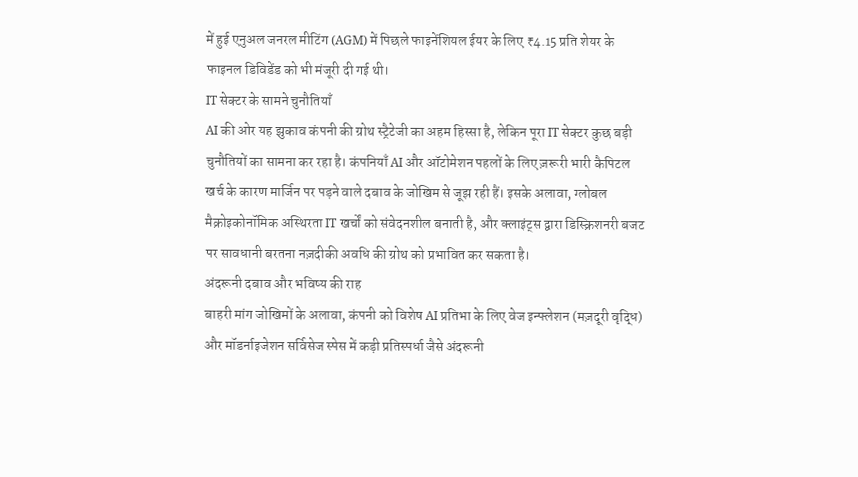में हुई एनुअल जनरल मीटिंग (AGM) में पिछले फाइनेंशियल ईयर के लिए ₹4.15 प्रति शेयर के फाइनल डिविडेंड को भी मंजूरी दी गई थी।
IT सेक्टर के सामने चुनौतियाँ
AI की ओर यह झुकाव कंपनी की ग्रोथ स्ट्रैटेजी का अहम हिस्सा है, लेकिन पूरा IT सेक्टर कुछ बड़ी चुनौतियों का सामना कर रहा है। कंपनियाँ AI और ऑटोमेशन पहलों के लिए ज़रूरी भारी कैपिटल खर्च के कारण मार्जिन पर पड़ने वाले दबाव के जोखिम से जूझ रही हैं। इसके अलावा, ग्लोबल मैक्रोइकोनॉमिक अस्थिरता IT खर्चों को संवेदनशील बनाती है, और क्लाइंट्स द्वारा डिस्क्रिशनरी बजट पर सावधानी बरतना नज़दीकी अवधि की ग्रोथ को प्रभावित कर सकता है।
अंदरूनी दबाव और भविष्य की राह
बाहरी मांग जोखिमों के अलावा, कंपनी को विशेष AI प्रतिभा के लिए वेज इन्फ्लेशन (मज़दूरी वृद्धि) और मॉडर्नाइजेशन सर्विसेज स्पेस में कड़ी प्रतिस्पर्धा जैसे अंदरूनी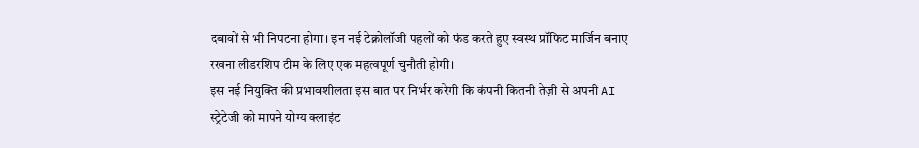दबावों से भी निपटना होगा। इन नई टेक्नोलॉजी पहलों को फंड करते हुए स्वस्थ प्रॉफिट मार्जिन बनाए रखना लीडरशिप टीम के लिए एक महत्वपूर्ण चुनौती होगी।
इस नई नियुक्ति की प्रभावशीलता इस बात पर निर्भर करेगी कि कंपनी कितनी तेज़ी से अपनी AI स्ट्रेटेजी को मापने योग्य क्लाइंट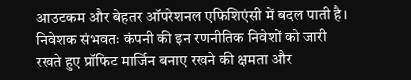आउटकम और बेहतर ऑपरेशनल एफिशिएंसी में बदल पाती है। निवेशक संभवतः कंपनी की इन रणनीतिक निवेशों को जारी रखते हुए प्रॉफिट मार्जिन बनाए रखने की क्षमता और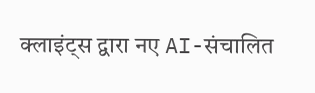क्लाइंट्स द्वारा नए AI-संचालित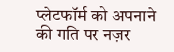प्लेटफॉर्म को अपनाने की गति पर नज़र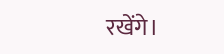रखेंगे।